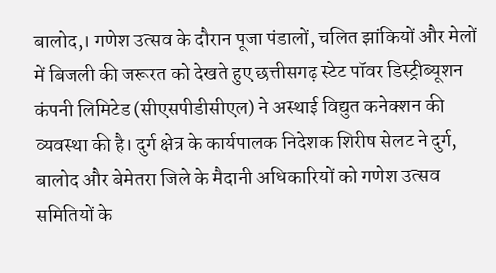बालोद,। गणेश उत्सव के दौरान पूजा पंडालों, चलित झांकियों और मेलों में बिजली की जरूरत को देखते हुए छत्तीसगढ़ स्टेट पॉवर डिस्ट्रीब्यूशन कंपनी लिमिटेड (सीएसपीडीसीएल) ने अस्थाई विद्युत कनेक्शन की व्यवस्था की है। दुर्ग क्षेत्र के कार्यपालक निदेशक शिरीष सेलट ने दुर्ग, बालोद और बेमेतरा जिले के मैदानी अधिकारियों को गणेश उत्सव समितियों के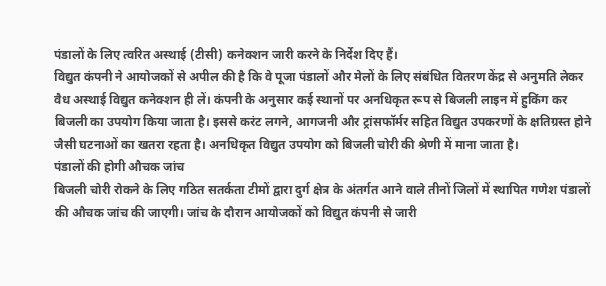पंडालों के लिए त्वरित अस्थाई (टीसी) कनेक्शन जारी करने के निर्देश दिए हैं।
विद्युत कंपनी ने आयोजकों से अपील की है कि वे पूजा पंडालों और मेलों के लिए संबंधित वितरण केंद्र से अनुमति लेकर वैध अस्थाई विद्युत कनेक्शन ही लें। कंपनी के अनुसार कई स्थानों पर अनधिकृत रूप से बिजली लाइन में हुकिंग कर बिजली का उपयोग किया जाता है। इससे करंट लगने, आगजनी और ट्रांसफॉर्मर सहित विद्युत उपकरणों के क्षतिग्रस्त होने जैसी घटनाओं का खतरा रहता है। अनधिकृत विद्युत उपयोग को बिजली चोरी की श्रेणी में माना जाता है।
पंडालों की होगी औचक जांच
बिजली चोरी रोकने के लिए गठित सतर्कता टीमों द्वारा दुर्ग क्षेत्र के अंतर्गत आने वाले तीनों जिलों में स्थापित गणेश पंडालों की औचक जांच की जाएगी। जांच के दौरान आयोजकों को विद्युत कंपनी से जारी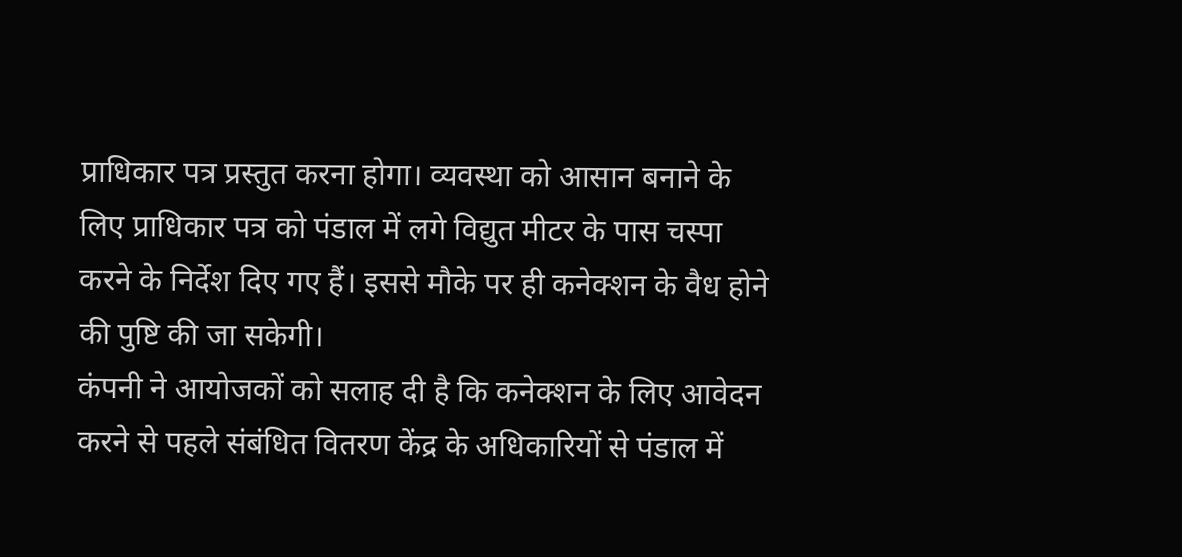प्राधिकार पत्र प्रस्तुत करना होगा। व्यवस्था को आसान बनाने के लिए प्राधिकार पत्र को पंडाल में लगे विद्युत मीटर के पास चस्पा करने के निर्देश दिए गए हैं। इससे मौके पर ही कनेक्शन के वैध होने की पुष्टि की जा सकेगी।
कंपनी ने आयोजकों को सलाह दी है कि कनेक्शन के लिए आवेदन करने से पहले संबंधित वितरण केंद्र के अधिकारियों से पंडाल में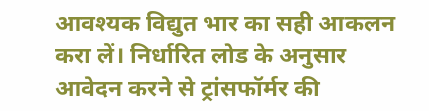आवश्यक विद्युत भार का सही आकलन करा लें। निर्धारित लोड के अनुसार आवेदन करने से ट्रांसफॉर्मर की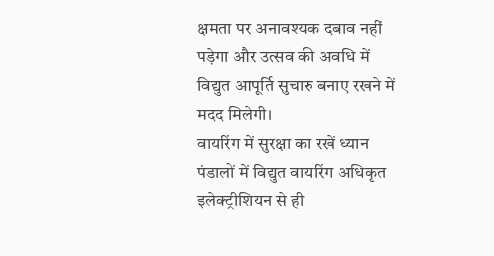क्षमता पर अनावश्यक दबाव नहीं पड़ेगा और उत्सव की अवधि में विद्युत आपूर्ति सुचारु बनाए रखने में मदद मिलेगी।
वायरिंग में सुरक्षा का रखें ध्यान
पंडालों में विद्युत वायरिंग अधिकृत इलेक्ट्रीशियन से ही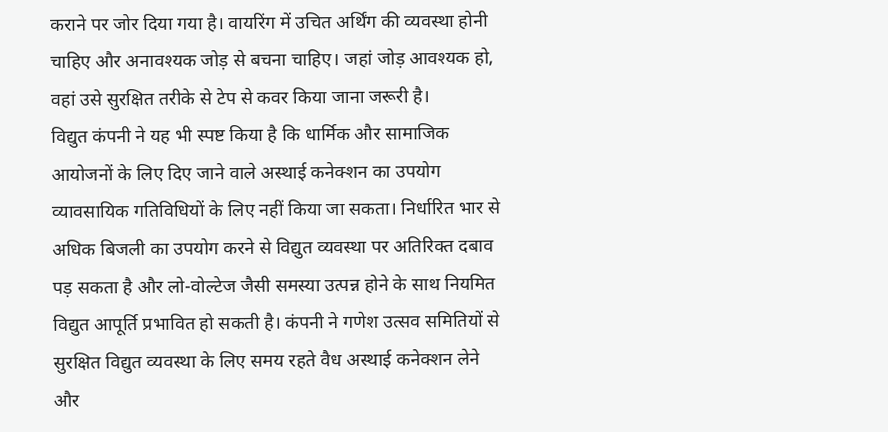कराने पर जोर दिया गया है। वायरिंग में उचित अर्थिंग की व्यवस्था होनी चाहिए और अनावश्यक जोड़ से बचना चाहिए। जहां जोड़ आवश्यक हो, वहां उसे सुरक्षित तरीके से टेप से कवर किया जाना जरूरी है।
विद्युत कंपनी ने यह भी स्पष्ट किया है कि धार्मिक और सामाजिक आयोजनों के लिए दिए जाने वाले अस्थाई कनेक्शन का उपयोग व्यावसायिक गतिविधियों के लिए नहीं किया जा सकता। निर्धारित भार से अधिक बिजली का उपयोग करने से विद्युत व्यवस्था पर अतिरिक्त दबाव पड़ सकता है और लो-वोल्टेज जैसी समस्या उत्पन्न होने के साथ नियमित विद्युत आपूर्ति प्रभावित हो सकती है। कंपनी ने गणेश उत्सव समितियों से सुरक्षित विद्युत व्यवस्था के लिए समय रहते वैध अस्थाई कनेक्शन लेने और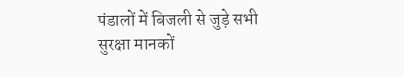पंडालों में बिजली से जुड़े सभी सुरक्षा मानकों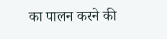का पालन करने की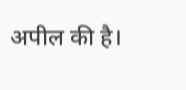अपील की है।